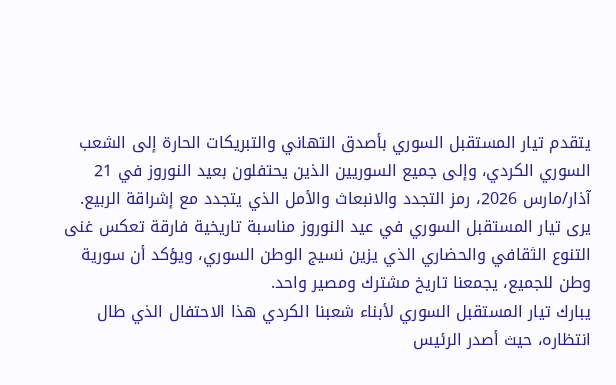يتقدم تيار المستقبل السوري بأصدق التهاني والتبريكات الحارة إلى الشعب السوري الكردي، وإلى جميع السوريين الذين يحتفلون بعيد النوروز في 21 آذار/مارس 2026، رمز التجدد والانبعاث والأمل الذي يتجدد مع إشراقة الربيع.
يرى تيار المستقبل السوري في عيد النوروز مناسبة تاريخية فارقة تعكس غنى التنوع الثقافي والحضاري الذي يزين نسيج الوطن السوري، ويؤكد أن سورية وطن للجميع، يجمعنا تاريخ مشترك ومصير واحد.
يبارك تيار المستقبل السوري لأبناء شعبنا الكردي هذا الاحتفال الذي طال انتظاره، حيث أصدر الرئيس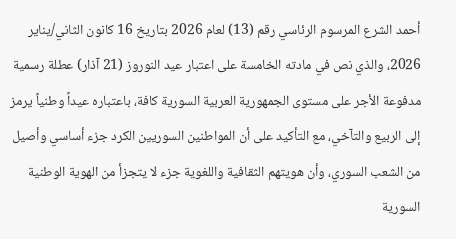أحمد الشرع المرسوم الرئاسي رقم (13) لعام 2026 بتاريخ 16 كانون الثاني/يناير 2026، والذي نص في مادته الخامسة على اعتبار عيد النوروز (21 آذار) عطلة رسمية مدفوعة الأجر على مستوى الجمهورية العربية السورية كافة، باعتباره عيداً وطنياً يرمز إلى الربيع والتآخي، مع التأكيد على أن المواطنين السوريين الكرد جزء أساسي وأصيل من الشعب السوري، وأن هويتهم الثقافية واللغوية جزء لا يتجزأ من الهوية الوطنية السورية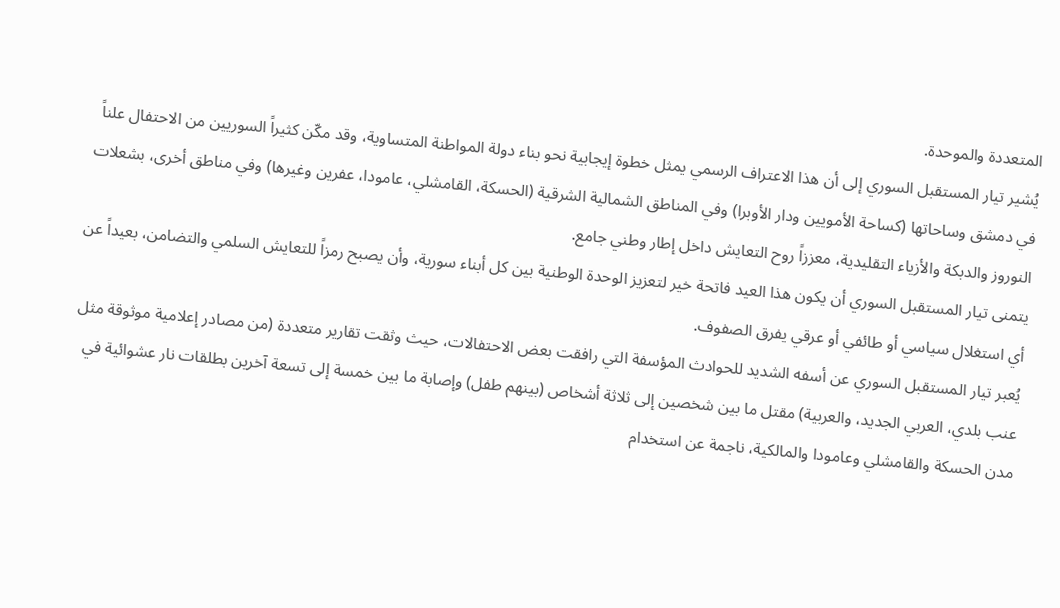المتعددة والموحدة.
يُشير تيار المستقبل السوري إلى أن هذا الاعتراف الرسمي يمثل خطوة إيجابية نحو بناء دولة المواطنة المتساوية، وقد مكّن كثيراً السوريين من الاحتفال علناً في دمشق وساحاتها (كساحة الأمويين ودار الأوبرا) وفي المناطق الشمالية الشرقية (الحسكة، القامشلي، عامودا، عفرين وغيرها) وفي مناطق أخرى، بشعلات النوروز والدبكة والأزياء التقليدية، معززاً روح التعايش داخل إطار وطني جامع.
يتمنى تيار المستقبل السوري أن يكون هذا العيد فاتحة خير لتعزيز الوحدة الوطنية بين كل أبناء سورية، وأن يصبح رمزاً للتعايش السلمي والتضامن، بعيداً عن أي استغلال سياسي أو طائفي أو عرقي يفرق الصفوف.
يُعبر تيار المستقبل السوري عن أسفه الشديد للحوادث المؤسفة التي رافقت بعض الاحتفالات، حيث وثقت تقارير متعددة (من مصادر إعلامية موثوقة مثل عنب بلدي، العربي الجديد، والعربية) مقتل ما بين شخصين إلى ثلاثة أشخاص (بينهم طفل) وإصابة ما بين خمسة إلى تسعة آخرين بطلقات نار عشوائية في مدن الحسكة والقامشلي وعامودا والمالكية، ناجمة عن استخدام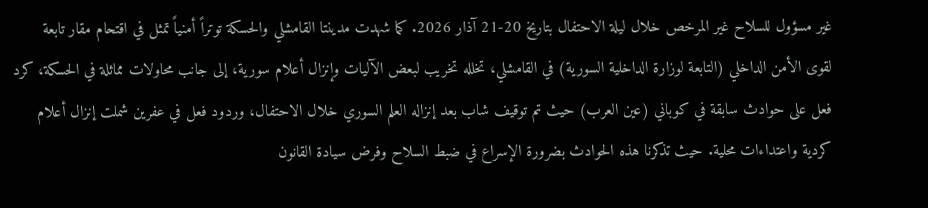غير مسؤول للسلاح غير المرخص خلال ليلة الاحتفال بتاريخ 20-21 آذار 2026. كما شهدت مدينتا القامشلي والحسكة توتراً أمنياً تمثل في اقتحام مقار تابعة لقوى الأمن الداخلي (التابعة لوزارة الداخلية السورية) في القامشلي، تخلله تخريب لبعض الآليات وإنزال أعلام سورية، إلى جانب محاولات مماثلة في الحسكة، كرد فعل على حوادث سابقة في كوباني (عين العرب) حيث تم توقيف شاب بعد إنزاله العلم السوري خلال الاحتفال، وردود فعل في عفرين شملت إنزال أعلام كردية واعتداءات محلية. حيث تذكرنا هذه الحوادث بضرورة الإسراع في ضبط السلاح وفرض سيادة القانون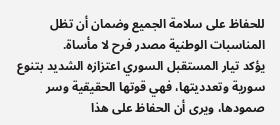للحفاظ على سلامة الجميع وضمان أن تظل المناسبات الوطنية مصدر فرح لا مأساة.
يؤكد تيار المستقبل السوري اعتزازه الشديد بتنوع سورية وتعدديتها، فهي قوتها الحقيقية وسر صمودها، ويرى أن الحفاظ على هذا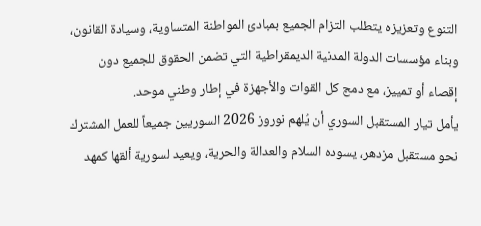التنوع وتعزيزه يتطلب التزام الجميع بمبادئ المواطنة المتساوية، وسيادة القانون، وبناء مؤسسات الدولة المدنية الديمقراطية التي تضمن الحقوق للجميع دون إقصاء أو تمييز، مع دمج كل القوات والأجهزة في إطار وطني موحد.
يأمل تيار المستقبل السوري أن يُلهم نوروز 2026 السوريين جميعاً للعمل المشترك نحو مستقبل مزدهر، يسوده السلام والعدالة والحرية، ويعيد لسورية ألقها كمهد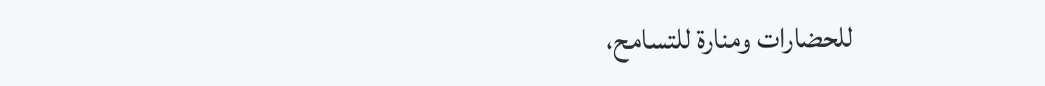للحضارات ومنارة للتسامح،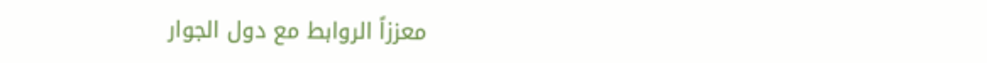معززاً الروابط مع دول الجوار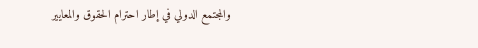والمجتمع الدولي في إطار احترام الحقوق والمعايير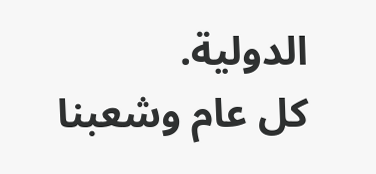الدولية.
كل عام وشعبنا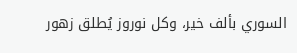السوري بألف خير، وكل نوروز يُطلق زهور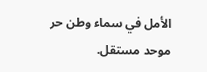الأمل في سماء وطن حر موحد مستقل.